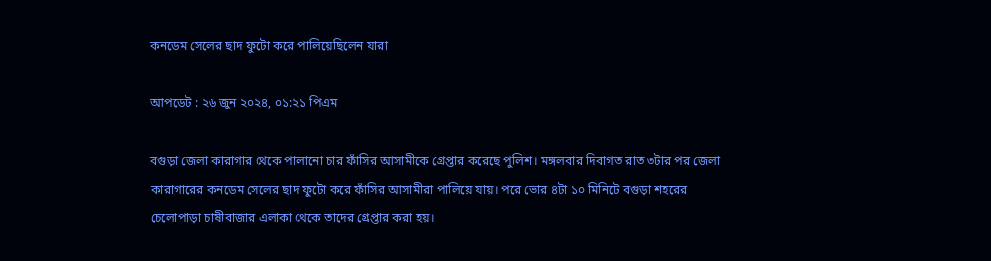কনডেম সেলের ছাদ ফুটো করে পালিয়েছিলেন যারা

আপডেট : ২৬ জুন ২০২৪, ০১:২১ পিএম

বগুড়া জেলা কারাগার থেকে পালানো চার ফাঁসির আসামীকে গ্রেপ্তার করেছে পুলিশ। মঙ্গলবার দিবাগত রাত ৩টার পর জেলা কারাগারের কনডেম সেলের ছাদ ফুটো করে ফাঁসির আসামীরা পালিয়ে যায়। পরে ভোর ৪টা ১০ মিনিটে বগুড়া শহরের চেলোপাড়া চাষীবাজার এলাকা থেকে তাদের গ্রেপ্তার করা হয়।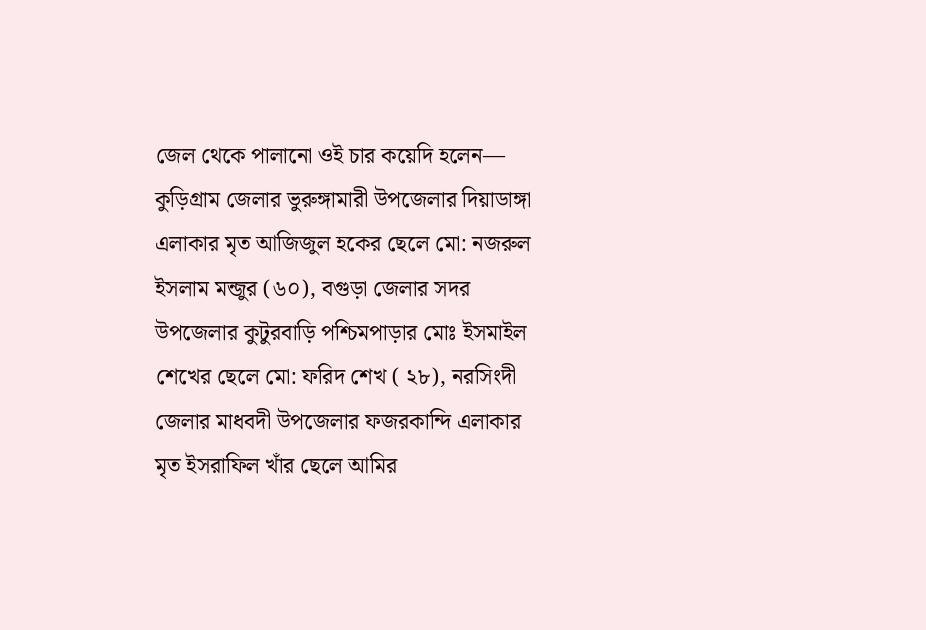জেল থেকে পালানো ওই চার কয়েদি হলেন— কুড়িগ্রাম জেলার ভুরুঙ্গামারী উপজেলার দিয়াডাঙ্গা এলাকার মৃত আজিজুল হকের ছেলে মো: নজরুল ইসলাম মন্জুর (৬০), বগুড়া জেলার সদর উপজেলার কুটুরবাড়ি পশ্চিমপাড়ার মোঃ ইসমাইল শেখের ছেলে মো: ফরিদ শেখ ( ২৮), নরসিংদী জেলার মাধবদী উপজেলার ফজরকান্দি এলাকার মৃত ইসরাফিল খাঁর ছেলে আমির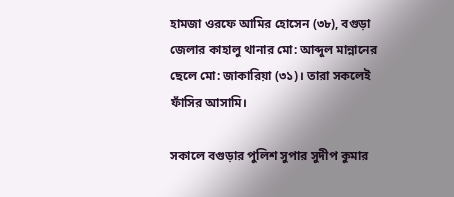হামজা ওরফে আমির হোসেন (৩৮), বগুড়া জেলার কাহালু থানার মো: আব্দুল মান্নানের ছেলে মো: জাকারিয়া (৩১)। তারা সকলেই ফাঁসির আসামি।

সকালে বগুড়ার পুলিশ সুপার সুদীপ কুমার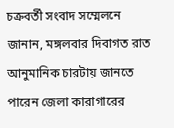চক্রবর্তী সংবাদ সম্মেলনে জানান, মঙ্গলবার দিবাগত রাত আনুমানিক চারটায় জানতে পারেন জেলা কারাগারের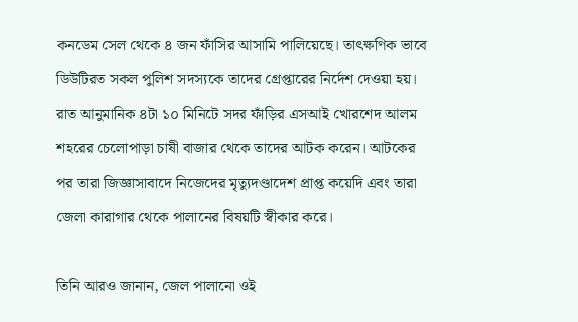কনডেম সেল থেকে ৪ জন ফাঁসির আসামি পালিয়েছে। তাৎক্ষণিক ভাবে ডিউটিরত সকল পুলিশ সদস্যকে তাদের গ্রেপ্তারের নির্দেশ দেওয়া হয়। রাত আনুমানিক ৪টা ১০ মিনিটে সদর ফাঁড়ির এসআই খোরশেদ আলম শহরের চেলোপাড়া চাষী বাজার থেকে তাদের আটক করেন। আটকের পর তারা জিজ্ঞাসাবাদে নিজেদের মৃত্যুদণ্ডাদেশ প্রাপ্ত কয়েদি এবং তারা জেলা কারাগার থেকে পালানের বিষয়টি স্বীকার করে।

তিনি আরও জানান, জেল পালানো ওই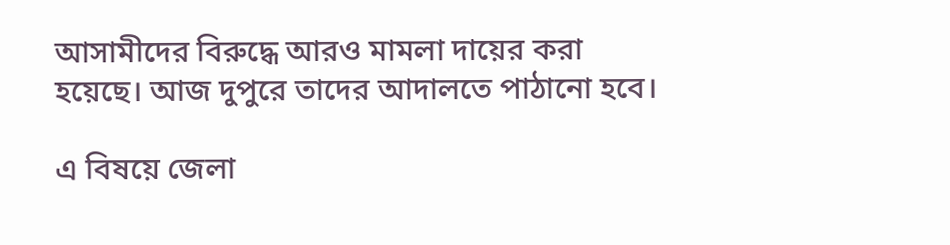আসামীদের বিরুদ্ধে আরও মামলা দায়ের করা হয়েছে। আজ দুপুরে তাদের আদালতে পাঠানো হবে।

এ বিষয়ে জেলা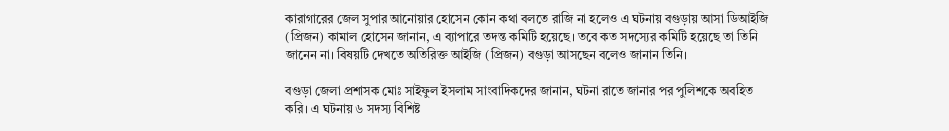কারাগারের জেল সুপার আনোয়ার হোসেন কোন কথা বলতে রাজি না হলেও এ ঘটনায় বগুড়ায় আসা ডিআইজি (প্রিজন) কামাল হোসেন জানান, এ ব্যাপারে তদন্ত কমিটি হয়েছে। তবে কত সদস্যের কমিটি হয়েছে তা তিনি জানেন না। বিষয়টি দেখতে অতিরিক্ত আইজি (প্রিজন) বগুড়া আসছেন বলেও জানান তিনি।

বগুড়া জেলা প্রশাসক মোঃ সাইফুল ইসলাম সাংবাদিকদের জানান, ঘটনা রাতে জানার পর পুলিশকে অবহিত করি। এ ঘটনায় ৬ সদস্য বিশিষ্ট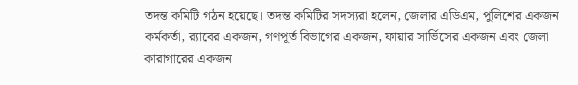তদন্ত কমিটি গঠন হয়েছে। তদন্ত কমিটির সদস্যরা হলেন, জেলার এডিএম, পুলিশের একজন কর্মকর্তা, র‍্যাবের একজন, গণপূর্ত বিভাগের একজন, ফায়ার সার্ভিসের একজন এবং জেলা কারাগারের একজন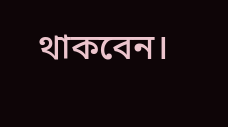থাকবেন।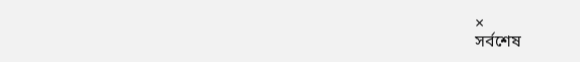×
সর্বশেষ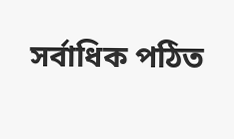সর্বাধিক পঠিত